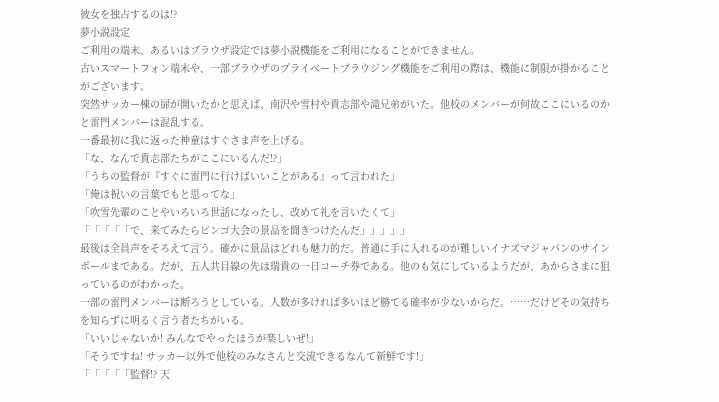彼女を独占するのは!?
夢小説設定
ご利用の端末、あるいはブラウザ設定では夢小説機能をご利用になることができません。
古いスマートフォン端末や、一部ブラウザのプライベートブラウジング機能をご利用の際は、機能に制限が掛かることがございます。
突然サッカー棟の扉が開いたかと思えば、南沢や雪村や貴志部や滝兄弟がいた。他校のメンバーが何故ここにいるのかと雷門メンバーは混乱する。
一番最初に我に返った神童はすぐさま声を上げる。
「な、なんで貴志部たちがここにいるんだ!?」
「うちの監督が『すぐに雷門に行けばいいことがある』って言われた」
「俺は祝いの言葉でもと思ってな」
「吹雪先輩のことやいろいろ世話になったし、改めて礼を言いたくて」
「「「「「で、来てみたらビンゴ大会の景品を聞きつけたんだ」」」」」
最後は全員声をそろえて言う。確かに景品はどれも魅力的だ。普通に手に入れるのが難しいイナズマジャパンのサインボールまである。だが、五人共目線の先は瑞貴の一日コーチ券である。他のも気にしているようだが、あからさまに狙っているのがわかった。
一部の雷門メンバーは断ろうとしている。人数が多ければ多いほど勝てる確率が少ないからだ。……だけどその気持ちを知らずに明るく言う者たちがいる。
「いいじゃないか! みんなでやったほうが楽しいぜ!」
「そうですね! サッカー以外で他校のみなさんと交流できるなんて新鮮です!」
「「「「「監督!? 天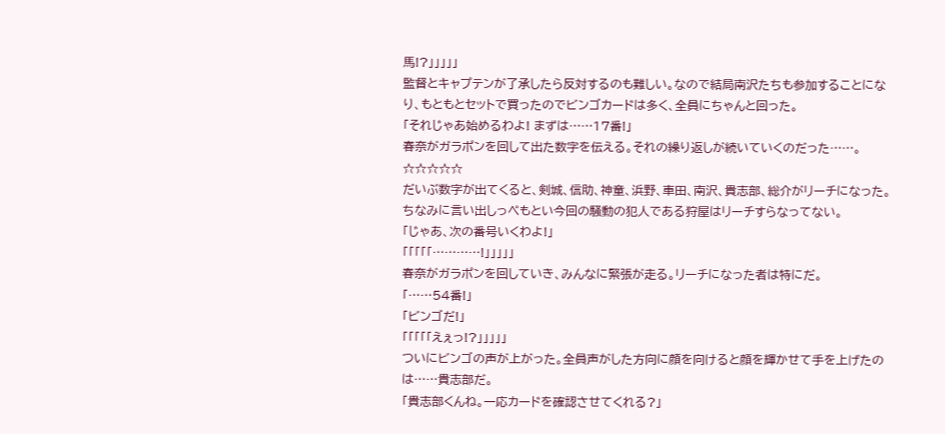馬!?」」」」」
監督とキャプテンが了承したら反対するのも難しい。なので結局南沢たちも参加することになり、もともとセットで買ったのでビンゴカードは多く、全員にちゃんと回った。
「それじゃあ始めるわよ! まずは……17番!」
春奈がガラポンを回して出た数字を伝える。それの繰り返しが続いていくのだった……。
☆☆☆☆☆
だいぶ数字が出てくると、剣城、信助、神童、浜野、車田、南沢、貴志部、総介がリーチになった。ちなみに言い出しっぺもとい今回の騒動の犯人である狩屋はリーチすらなってない。
「じゃあ、次の番号いくわよ!」
「「「「「…………!」」」」」
春奈がガラポンを回していき、みんなに緊張が走る。リーチになった者は特にだ。
「……54番!」
「ビンゴだ!」
「「「「「えぇっ!?」」」」」
ついにビンゴの声が上がった。全員声がした方向に顔を向けると顔を輝かせて手を上げたのは……貴志部だ。
「貴志部くんね。一応カードを確認させてくれる?」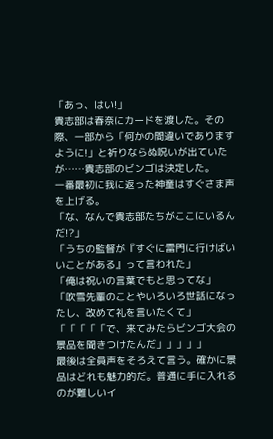「あっ、はい!」
貴志部は春奈にカードを渡した。その際、一部から「何かの間違いでありますように!」と祈りならぬ呪いが出ていたが……貴志部のビンゴは決定した。
一番最初に我に返った神童はすぐさま声を上げる。
「な、なんで貴志部たちがここにいるんだ!?」
「うちの監督が『すぐに雷門に行けばいいことがある』って言われた」
「俺は祝いの言葉でもと思ってな」
「吹雪先輩のことやいろいろ世話になったし、改めて礼を言いたくて」
「「「「「で、来てみたらビンゴ大会の景品を聞きつけたんだ」」」」」
最後は全員声をそろえて言う。確かに景品はどれも魅力的だ。普通に手に入れるのが難しいイ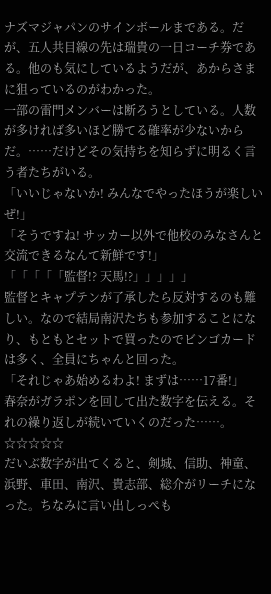ナズマジャパンのサインボールまである。だが、五人共目線の先は瑞貴の一日コーチ券である。他のも気にしているようだが、あからさまに狙っているのがわかった。
一部の雷門メンバーは断ろうとしている。人数が多ければ多いほど勝てる確率が少ないからだ。……だけどその気持ちを知らずに明るく言う者たちがいる。
「いいじゃないか! みんなでやったほうが楽しいぜ!」
「そうですね! サッカー以外で他校のみなさんと交流できるなんて新鮮です!」
「「「「「監督!? 天馬!?」」」」」
監督とキャプテンが了承したら反対するのも難しい。なので結局南沢たちも参加することになり、もともとセットで買ったのでビンゴカードは多く、全員にちゃんと回った。
「それじゃあ始めるわよ! まずは……17番!」
春奈がガラポンを回して出た数字を伝える。それの繰り返しが続いていくのだった……。
☆☆☆☆☆
だいぶ数字が出てくると、剣城、信助、神童、浜野、車田、南沢、貴志部、総介がリーチになった。ちなみに言い出しっぺも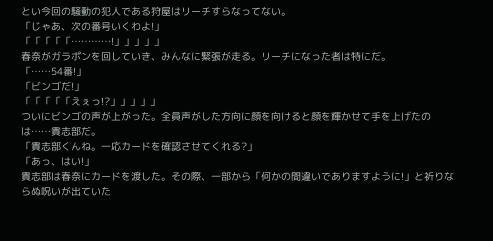とい今回の騒動の犯人である狩屋はリーチすらなってない。
「じゃあ、次の番号いくわよ!」
「「「「「…………!」」」」」
春奈がガラポンを回していき、みんなに緊張が走る。リーチになった者は特にだ。
「……54番!」
「ビンゴだ!」
「「「「「えぇっ!?」」」」」
ついにビンゴの声が上がった。全員声がした方向に顔を向けると顔を輝かせて手を上げたのは……貴志部だ。
「貴志部くんね。一応カードを確認させてくれる?」
「あっ、はい!」
貴志部は春奈にカードを渡した。その際、一部から「何かの間違いでありますように!」と祈りならぬ呪いが出ていた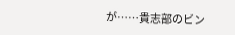が……貴志部のビン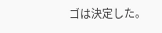ゴは決定した。